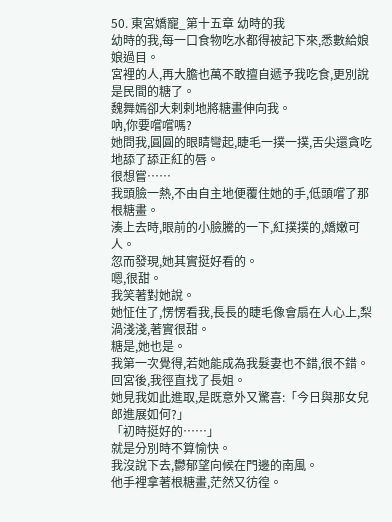50. 東宮嬌寵_第十五章 幼時的我
幼時的我,每一口食物吃水都得被記下來,悉數給娘娘過目。
宮裡的人,再大膽也萬不敢擅自遞予我吃食,更別說是民間的糖了。
魏舞嫣卻大剌剌地將糖畫伸向我。
吶,你要嚐嚐嗎?
她問我,圓圓的眼睛彎起,睫毛一撲一撲,舌尖還貪吃地舔了舔正紅的唇。
很想嘗……
我頭臉一熱,不由自主地便覆住她的手,低頭嚐了那根糖畫。
湊上去時,眼前的小臉騰的一下,紅撲撲的,嬌嫩可人。
忽而發現,她其實挺好看的。
嗯,很甜。
我笑著對她說。
她怔住了,愣愣看我,長長的睫毛像會扇在人心上,梨渦淺淺,著實很甜。
糖是,她也是。
我第一次覺得,若她能成為我髮妻也不錯,很不錯。
回宮後,我徑直找了長姐。
她見我如此進取,是既意外又驚喜:「今日與那女兒郎進展如何?」
「初時挺好的……」
就是分別時不算愉快。
我沒說下去,鬱郁望向候在門邊的南風。
他手裡拿著根糖畫,茫然又彷徨。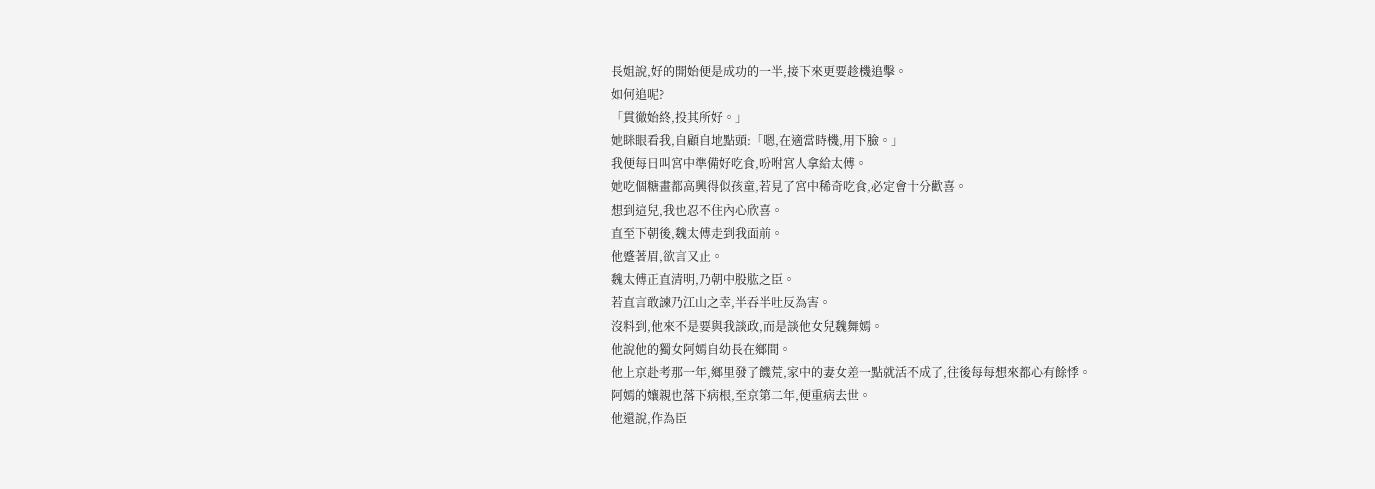長姐說,好的開始便是成功的一半,接下來更要趁機追擊。
如何追呢?
「貫徹始終,投其所好。」
她眯眼看我,自顧自地點頭:「嗯,在適當時機,用下臉。」
我便每日叫宮中準備好吃食,吩咐宮人拿給太傅。
她吃個糖畫都高興得似孩童,若見了宮中稀奇吃食,必定會十分歡喜。
想到這兒,我也忍不住內心欣喜。
直至下朝後,魏太傅走到我面前。
他蹙著眉,欲言又止。
魏太傅正直清明,乃朝中股肱之臣。
若直言敢諫乃江山之幸,半吞半吐反為害。
沒料到,他來不是要與我談政,而是談他女兒魏舞嫣。
他說他的獨女阿嫣自幼長在鄉間。
他上京赴考那一年,鄉里發了饑荒,家中的妻女差一點就活不成了,往後每每想來都心有餘悸。
阿嫣的孃親也落下病根,至京第二年,便重病去世。
他還說,作為臣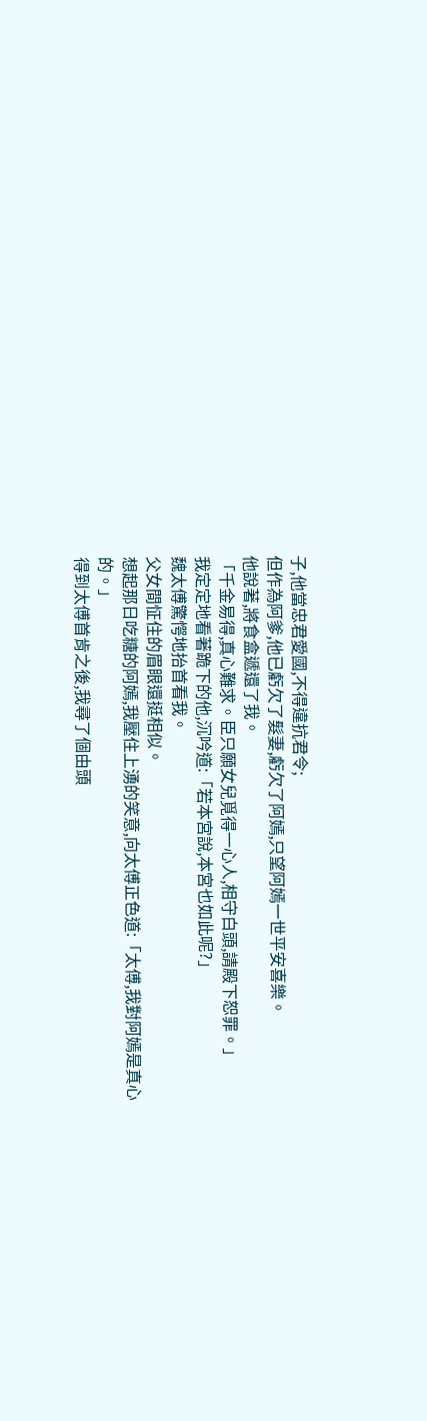子,他當忠君愛國,不得違抗君令;
但作為阿爹,他已虧欠了髮妻,虧欠了阿嫣,只望阿嫣一世平安喜樂。
他說著,將食盒遞還了我。
「千金易得,真心難求。臣只願女兒覓得一心人,相守白頭,請殿下恕罪。」
我定定地看著跪下的他,沉吟道:「若本宮說,本宮也如此呢?」
魏太傅驚愕地抬首看我。
父女間怔住的眉眼還挺相似。
想起那日吃糖的阿嫣,我壓住上湧的笑意,向太傅正色道:「太傅,我對阿嫣是真心的。」
得到太傅首肯之後,我尋了個由頭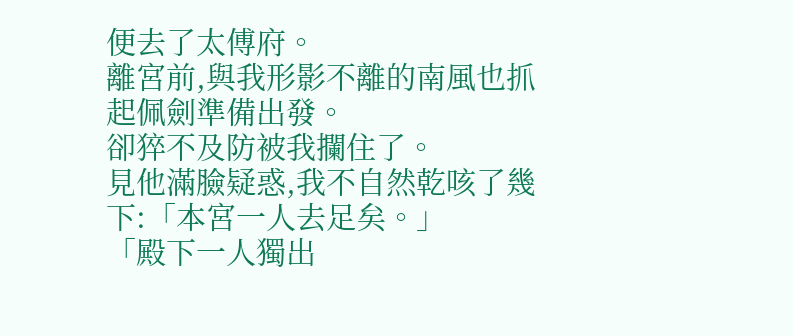便去了太傅府。
離宮前,與我形影不離的南風也抓起佩劍準備出發。
卻猝不及防被我攔住了。
見他滿臉疑惑,我不自然乾咳了幾下:「本宮一人去足矣。」
「殿下一人獨出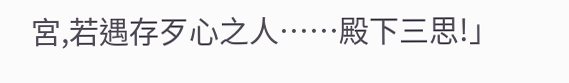宮,若遇存歹心之人……殿下三思!」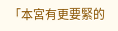「本宮有更要緊的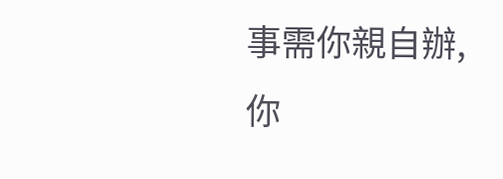事需你親自辦,你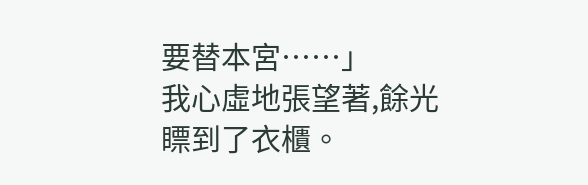要替本宮……」
我心虛地張望著,餘光瞟到了衣櫃。